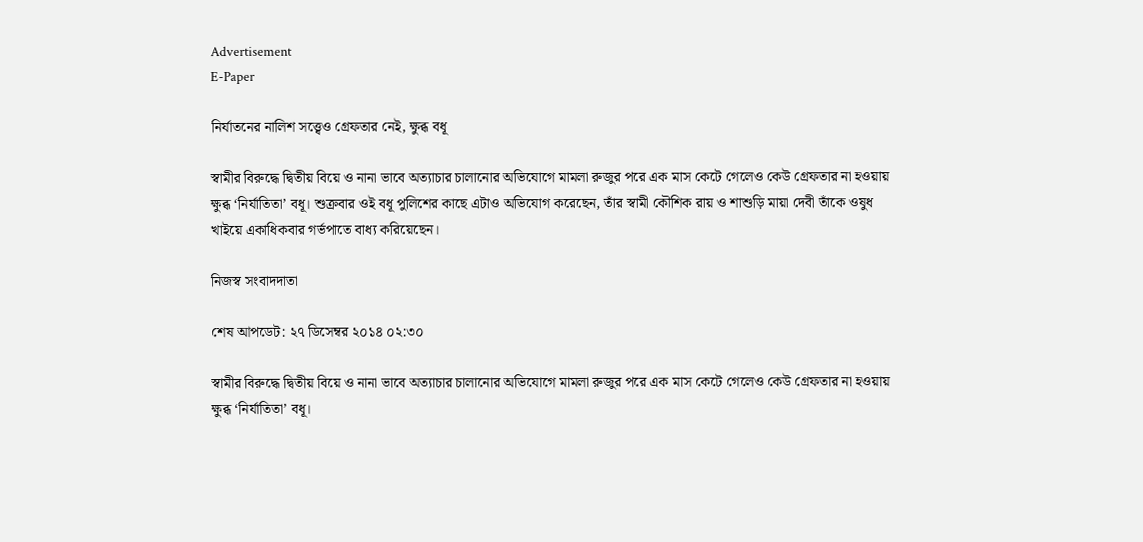Advertisement
E-Paper

নির্যাতনের নালিশ সত্ত্বেও গ্রেফতার নেই, ক্ষুব্ধ বধূ

স্বামীর বিরুদ্ধে দ্বিতীয় বিয়ে ও নানা ভাবে অত্যাচার চালানোর অভিযোগে মামলা রুজুর পরে এক মাস কেটে গেলেও কেউ গ্রেফতার না হওয়ায় ক্ষুব্ধ ‘নির্যাতিতা’ বধূ। শুক্রবার ওই বধূ পুলিশের কাছে এটাও অভিযোগ করেছেন, তাঁর স্বামী কৌশিক রায় ও শাশুড়ি মায়া দেবী তাঁকে ওষুধ খাইয়ে একাধিকবার গর্ভপাতে বাধ্য করিয়েছেন।

নিজস্ব সংবাদদাতা

শেষ আপডেট: ২৭ ডিসেম্বর ২০১৪ ০২:৩০

স্বামীর বিরুদ্ধে দ্বিতীয় বিয়ে ও নানা ভাবে অত্যাচার চালানোর অভিযোগে মামলা রুজুর পরে এক মাস কেটে গেলেও কেউ গ্রেফতার না হওয়ায় ক্ষুব্ধ ‘নির্যাতিতা’ বধূ।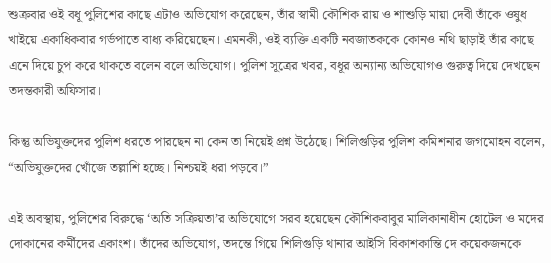শুক্রবার ওই বধূ পুলিশের কাছে এটাও অভিযোগ করেছেন, তাঁর স্বামী কৌশিক রায় ও শাশুড়ি মায়া দেবী তাঁকে ওষুধ খাইয়ে একাধিকবার গর্ভপাতে বাধ্য করিয়েছেন। এমনকী, ওই ব্যক্তি একটি নবজাতককে কোনও নথি ছাড়াই তাঁর কাছে এনে দিয়ে চুপ করে থাকতে বলেন বলে অভিযোগ। পুলিশ সূত্রের খবর, বধূর অন্যান্য অভিযোগও গুরুত্ব দিয়ে দেখছেন তদন্তকারী অফিসার।

কিন্তু অভিযুক্তদের পুলিশ ধরতে পারছেন না কেন তা নিয়েই প্রশ্ন উঠেছে। শিলিগুড়ির পুলিশ কমিশনার জগমোহন বলেন, “অভিযুক্তদের খোঁজে তল্লাশি হচ্ছে। নিশ্চয়ই ধরা পড়বে।”

এই অবস্থায়, পুলিশের বিরুদ্ধে ‘অতি সক্রিয়তা’র অভিযোগে সরব হয়েছেন কৌশিকবাবুর মালিকানাধীন হোটেল ও মদের দোকানের কর্মীদের একাংশ। তাঁদের অভিযোগ, তদন্তে গিয়ে শিলিগুড়ি থানার আইসি বিকাশকান্তি দে কয়েকজনকে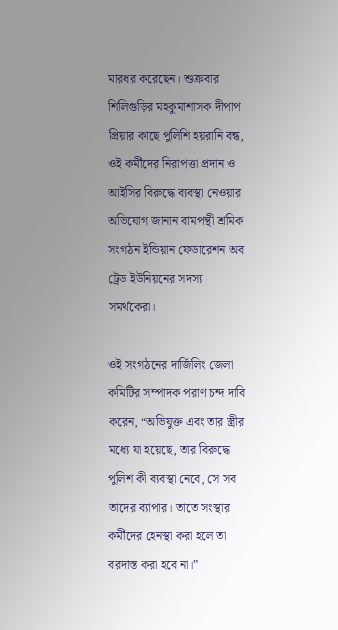মারধর করেছেন। শুক্রবার শিলিগুড়ির মহকুমাশাসক দীপাপ প্রিয়ার কাছে পুলিশি হয়রানি বন্ধ, ওই কর্মীদের নিরাপত্তা প্রদান ও আইসির বিরুদ্ধে ব্যবস্থা নেওয়ার অভিযোগ জানান বামপন্থী শ্রমিক সংগঠন ইন্ডিয়ান ফেডারেশন অব ট্রেড ইউনিয়নের সদস্য সমর্থকেরা।

ওই সংগঠনের দার্জিলিং জেলা কমিটির সম্পাদক পরাণ চন্দ দাবি করেন, “অভিযুক্ত এবং তার স্ত্রীর মধ্যে যা হয়েছে, তার বিরুদ্ধে পুলিশ কী ব্যবস্থা নেবে, সে সব তাদের ব্যাপার। তাতে সংস্থার কর্মীদের হেনস্থা করা হলে তা বরদাস্ত করা হবে না।”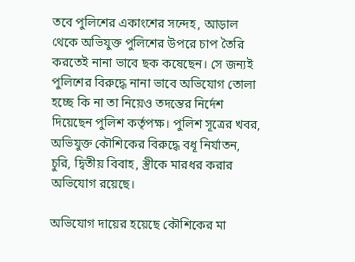তবে পুলিশের একাংশের সন্দেহ, আড়াল থেকে অভিযুক্ত পুলিশের উপরে চাপ তৈরি করতেই নানা ভাবে ছক কষেছেন। সে জন্যই পুলিশের বিরুদ্ধে নানা ভাবে অভিযোগ তোলা হচ্ছে কি না তা নিয়েও তদন্তের নির্দেশ দিয়েছেন পুলিশ কর্তৃপক্ষ। পুলিশ সূত্রের খবর, অভিযুক্ত কৌশিকের বিরুদ্ধে বধূ নির্যাতন, চুরি, দ্বিতীয় বিবাহ, স্ত্রীকে মারধর করার অভিযোগ রয়েছে।

অভিযোগ দায়ের হয়েছে কৌশিকের মা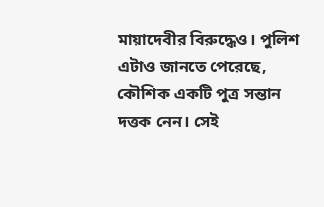মায়াদেবীর বিরুদ্ধেও। পুলিশ এটাও জানতে পেরেছে, কৌশিক একটি পুত্র সন্তান দত্তক নেন। সেই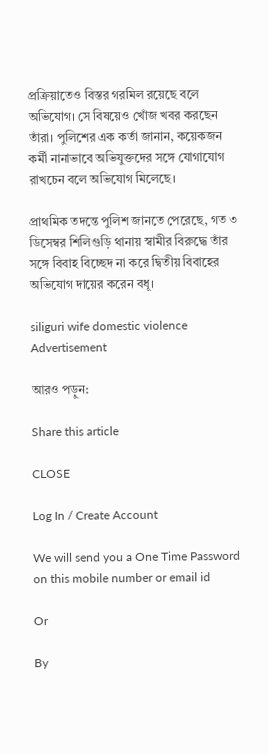প্রক্রিয়াতেও বিস্তর গরমিল রয়েছে বলে অভিযোগ। সে বিষয়েও খোঁজ খবর করছেন তাঁরা। পুলিশের এক কর্তা জানান, কয়েকজন কর্মী নানাভাবে অভিযুক্তদের সঙ্গে যোগাযোগ রাখচেন বলে অভিযোগ মিলেছে।

প্রাথমিক তদন্তে পুলিশ জানতে পেরেছে, গত ৩ ডিসেম্বর শিলিগুড়ি থানায় স্বামীর বিরুদ্ধে তাঁর সঙ্গে বিবাহ বিচ্ছেদ না করে দ্বিতীয় বিবাহের অভিযোগ দায়ের করেন বধূ।

siliguri wife domestic violence
Advertisement

আরও পড়ুন:

Share this article

CLOSE

Log In / Create Account

We will send you a One Time Password on this mobile number or email id

Or

By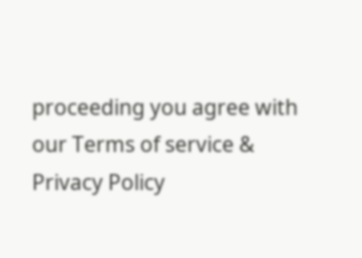proceeding you agree with our Terms of service & Privacy Policy